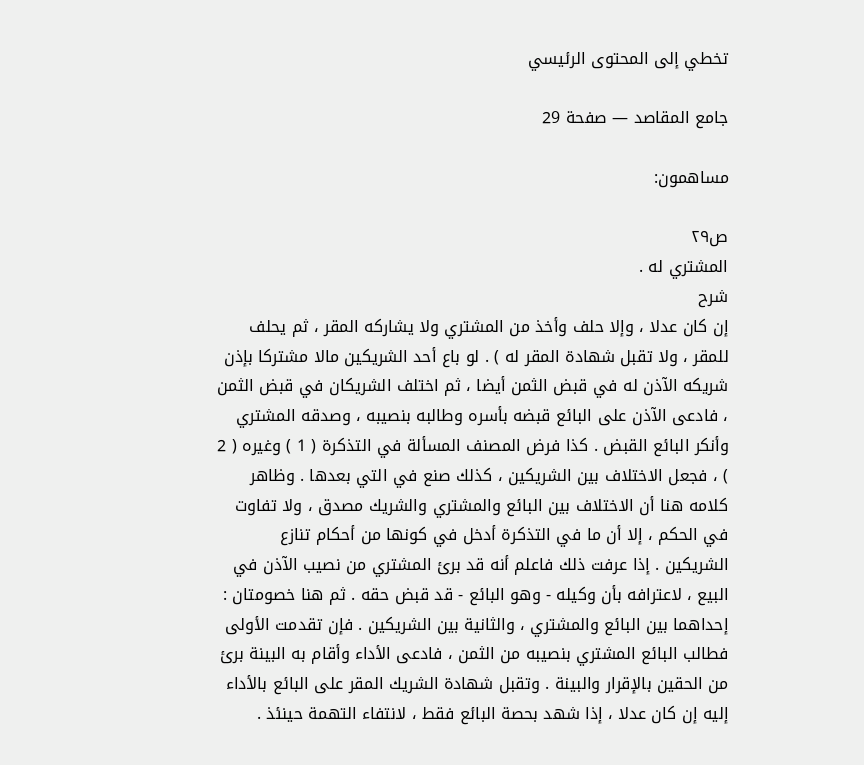تخطي إلى المحتوى الرئيسي

جامع المقاصد — صفحة 29

مساهمون:

ص٢٩
المشتري له .
شرح
إن كان عدلا ، وإلا حلف وأخذ من المشتري ولا يشاركه المقر ، ثم يحلف للمقر ، ولا تقبل شهادة المقر له ) . لو باع أحد الشريكين مالا مشتركا بإذن شريكه الآذن له في قبض الثمن أيضا ، ثم اختلف الشريكان في قبض الثمن ، فادعى الآذن على البائع قبضه بأسره وطالبه بنصيبه ، وصدقه المشتري وأنكر البائع القبض . كذا فرض المصنف المسألة في التذكرة ( 1 ) وغيره ( 2 ) ، فجعل الاختلاف بين الشريكين ، كذلك صنع في التي بعدها . وظاهر كلامه هنا أن الاختلاف بين البائع والمشتري والشريك مصدق ، ولا تفاوت في الحكم ، إلا أن ما في التذكرة أدخل في كونها من أحكام تنازع الشريكين . إذا عرفت ذلك فاعلم أنه قد برئ المشتري من نصيب الآذن في البيع ، لاعترافه بأن وكيله - وهو البائع - قد قبض حقه . ثم هنا خصومتان : إحداهما بين البائع والمشتري ، والثانية بين الشريكين . فإن تقدمت الأولى فطالب البائع المشتري بنصيبه من الثمن ، فادعى الأداء وأقام به البينة برئ من الحقين بالإقرار والبينة . وتقبل شهادة الشريك المقر على البائع بالأداء إليه إن كان عدلا ، إذا شهد بحصة البائع فقط ، لانتفاء التهمة حينئذ .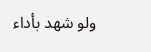ولو شهد بأداء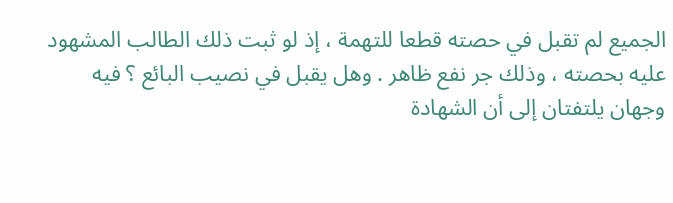الجميع لم تقبل في حصته قطعا للتهمة ، إذ لو ثبت ذلك الطالب المشهود عليه بحصته ، وذلك جر نفع ظاهر . وهل يقبل في نصيب البائع ؟ فيه وجهان يلتفتان إلى أن الشهادة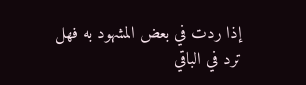إذا ردت في بعض المشهود به فهل ترد في الباقي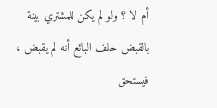أم لا ؟ ولو لم يكن للمشتري بينة بالقبض حلف البائع أنه لم يقبض ، فيستحق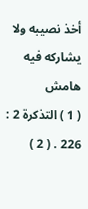أخذ نصيبه ولا يشاركه فيه
هامش
( 1 ) التذكرة 2 : 226 . ( 2 )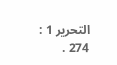التحرير 1 : 274 .